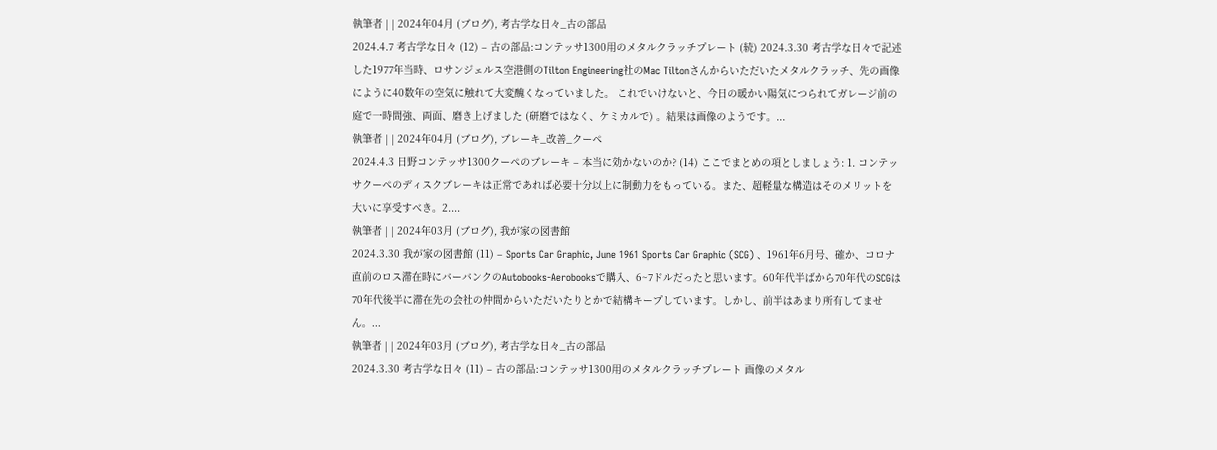執筆者 | | 2024年04月 (ブログ), 考古学な日々_古の部品
2024.4.7 考古学な日々 (12) – 古の部品:コンテッサ1300用のメタルクラッチプレート (続) 2024.3.30 考古学な日々で記述した1977年当時、ロサンジェルス空港側のTilton Engineering社のMac Tiltonさんからいただいたメタルクラッチ、先の画像にように40数年の空気に触れて大変醜くなっていました。 これでいけないと、今日の暖かい陽気につられてガレージ前の庭で一時間強、両面、磨き上げました (研磨ではなく、ケミカルで) 。結果は画像のようです。...
執筆者 | | 2024年04月 (ブログ), ブレーキ_改善_クーペ
2024.4.3 日野コンテッサ1300クーペのブレーキ – 本当に効かないのか? (14) ここでまとめの項としましょう: 1. コンテッサクーペのディスクブレーキは正常であれば必要十分以上に制動力をもっている。また、超軽量な構造はそのメリットを大いに享受すべき。2....
執筆者 | | 2024年03月 (ブログ), 我が家の図書館
2024.3.30 我が家の図書館 (11) – Sports Car Graphic, June 1961 Sports Car Graphic (SCG) 、1961年6月号、確か、コロナ直前のロス滞在時にバーバンクのAutobooks-Aerobooksで購入、6~7ドルだったと思います。60年代半ばから70年代のSCGは70年代後半に滞在先の会社の仲間からいただいたりとかで結構キープしています。しかし、前半はあまり所有してません。...
執筆者 | | 2024年03月 (ブログ), 考古学な日々_古の部品
2024.3.30 考古学な日々 (11) – 古の部品:コンテッサ1300用のメタルクラッチプレート 画像のメタル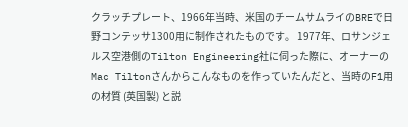クラッチプレート、1966年当時、米国のチームサムライのBREで日野コンテッサ1300用に制作されたものです。 1977年、ロサンジェルス空港側のTilton Engineering社に伺った際に、オーナーのMac Tiltonさんからこんなものを作っていたんだと、当時のF1用の材質 (英国製) と説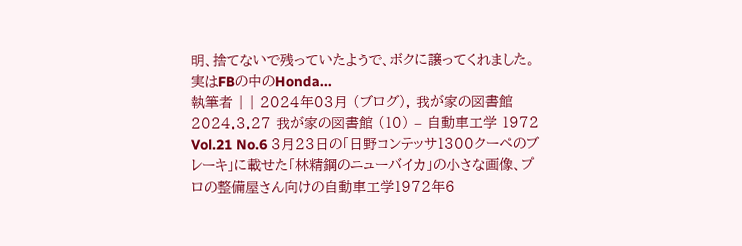明、捨てないで残っていたようで、ボクに譲ってくれました。 実はFBの中のHonda...
執筆者 | | 2024年03月 (ブログ), 我が家の図書館
2024.3.27 我が家の図書館 (10) – 自動車工学 1972 Vol.21 No.6 3月23日の「日野コンテッサ1300クーペのブレーキ」に載せた「林精鋼のニューバイカ」の小さな画像、プロの整備屋さん向けの自動車工学1972年6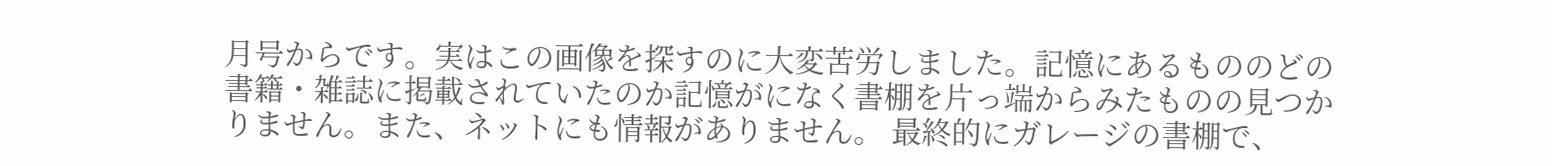月号からです。実はこの画像を探すのに大変苦労しました。記憶にあるもののどの書籍・雑誌に掲載されていたのか記憶がになく書棚を片っ端からみたものの見つかりません。また、ネットにも情報がありません。 最終的にガレージの書棚で、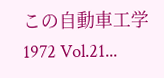この自動車工学 1972 Vol.21...